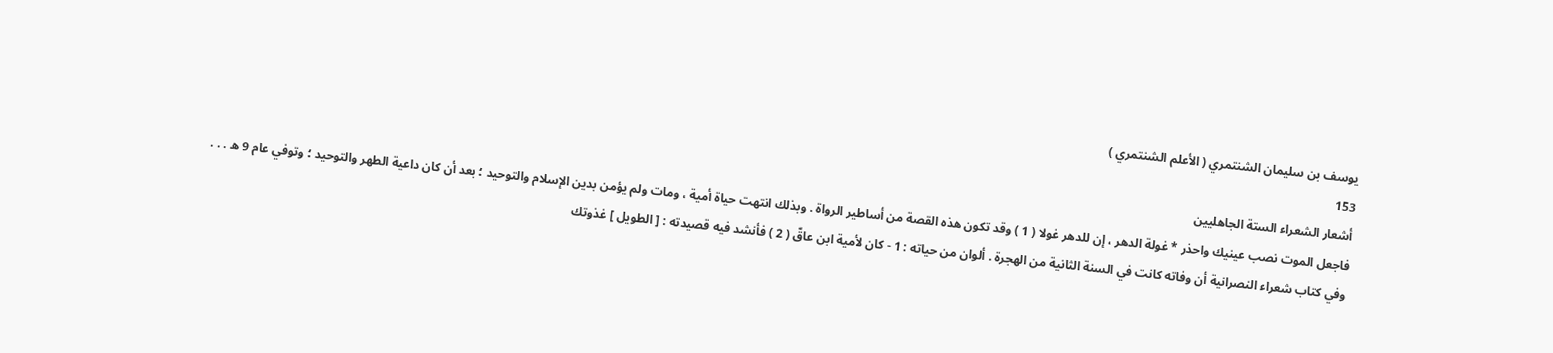يوسف بن سليمان الشنتمري ( الأعلم الشنتمري )
153
أشعار الشعراء الستة الجاهليين
فاجعل الموت نصب عينيك واحذر * غولة الدهر ، إن للدهر غولا ( 1 ) وقد تكون هذه القصة من أساطير الرواة . وبذلك انتهت حياة أمية ، ومات ولم يؤمن بدين الإسلام والتوحيد ؛ بعد أن كان داعية الطهر والتوحيد ؛ وتوفي عام 9 ه . . . وفي كتاب شعراء النصرانية أن وفاته كانت في السنة الثانية من الهجرة . ألوان من حياته : 1 - كان لأمية ابن عاقّ ( 2 ) فأنشد فيه قصيدته : [ الطويل ] غذوتك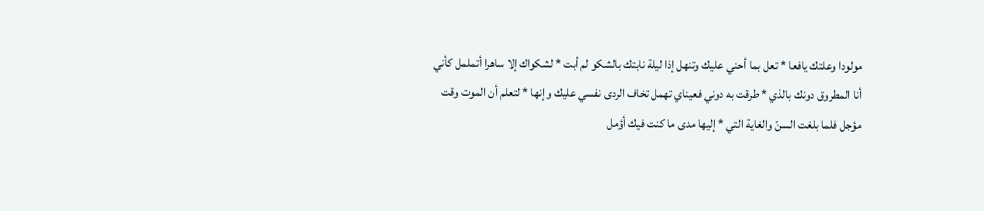مولودا وعلتك يافعا * تعل بما أحني عليك وتنهل إذا ليلة نابتك بالشكو لم أبت * لشكواك إلا ساهرا أتململ كأني أنا المطروق دونك بالذي * طرقت به دوني فعيناي تهمل تخاف الردى نفسي عليك وإنها * لتعلم أن الموت وقت مؤجل فلما بلغت السنّ والغاية التي * إليها مدى ما كنت فيك أؤمل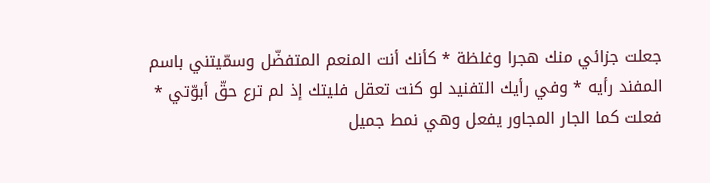جعلت جزائي منك هجرا وغلظة * كأنك أنت المنعم المتفضّل وسمّيتني باسم المفند رأيه * وفي رأيك التفنيد لو كنت تعقل فليتك إذ لم ترع حقّ أبوّتي * فعلت كما الجار المجاور يفعل وهي نمط جميل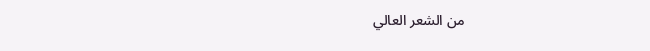من الشعر العالي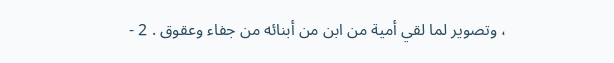، وتصوير لما لقي أمية من ابن من أبنائه من جفاء وعقوق . 2 -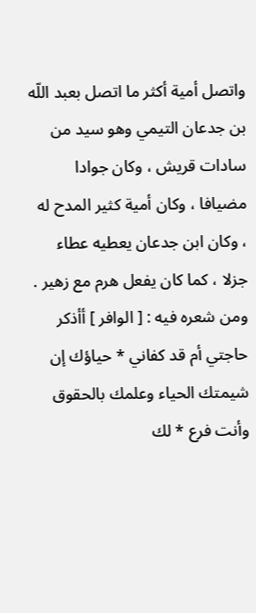واتصل أمية أكثر ما اتصل بعبد اللّه بن جدعان التيمي وهو سيد من سادات قريش ، وكان جوادا مضيافا ، وكان أمية كثير المدح له ، وكان ابن جدعان يعطيه عطاء جزلا ، كما كان يفعل هرم مع زهير . ومن شعره فيه : [ الوافر ] أأذكر حاجتي أم قد كفاني * حياؤك إن شيمتك الحياء وعلمك بالحقوق وأنت فرع * لك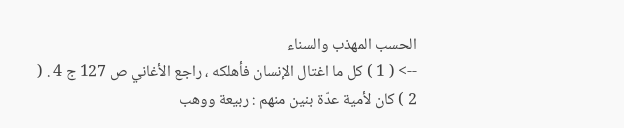الحسب المهذب والسناء
--> ( 1 ) كل ما اغتال الإنسان فأهلكه ، راجع الأغاني ص 127 ج 4 . ( 2 ) كان لأمية عدّة بنين منهم : ربيعة ووهب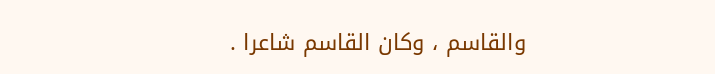والقاسم ، وكان القاسم شاعرا .